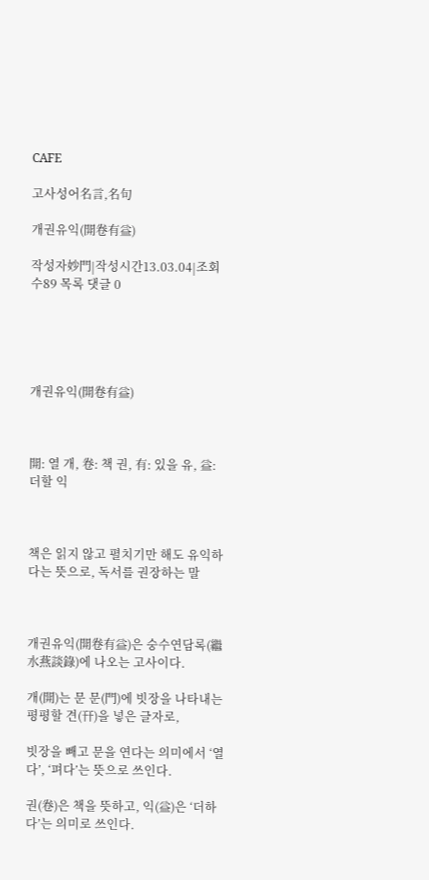CAFE

고사성어名言,名句

개권유익(開卷有益)

작성자妙門|작성시간13.03.04|조회수89 목록 댓글 0





개권유익(開卷有益)



開: 열 개, 卷: 책 권, 有: 있을 유, 益: 더할 익



책은 읽지 않고 펼치기만 해도 유익하다는 뜻으로, 독서를 권장하는 말



개권유익(開卷有益)은 숭수연담록(繼水燕談錄)에 나오는 고사이다.

개(開)는 문 문(門)에 빗장을 나타내는 평평할 견(幵)을 넣은 글자로,

빗장을 빼고 문을 연다는 의미에서 ‘열다’, ‘펴다’는 뜻으로 쓰인다.

권(卷)은 책을 뜻하고, 익(益)은 ‘더하다’는 의미로 쓰인다.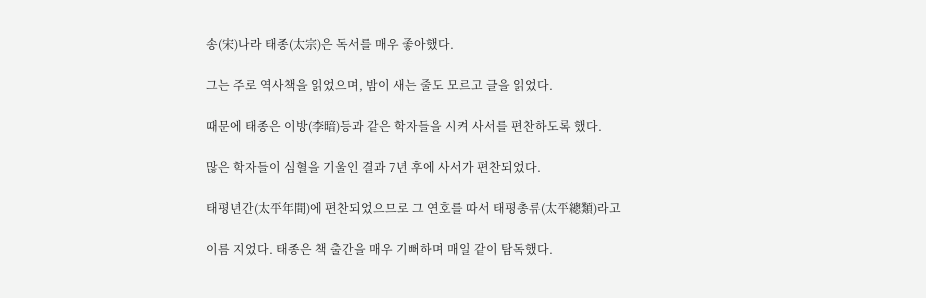송(宋)나라 태종(太宗)은 독서를 매우 좋아했다.

그는 주로 역사책을 읽었으며, 밤이 새는 줄도 모르고 글을 읽었다.

때문에 태종은 이방(李暗)등과 같은 학자들을 시켜 사서를 편찬하도록 했다.

많은 학자들이 심혈을 기울인 결과 7년 후에 사서가 편찬되었다.

태평년간(太平年間)에 편찬되었으므로 그 연호를 따서 태평총류(太平總類)라고

이름 지었다. 태종은 책 출간을 매우 기뻐하며 매일 같이 탐독했다.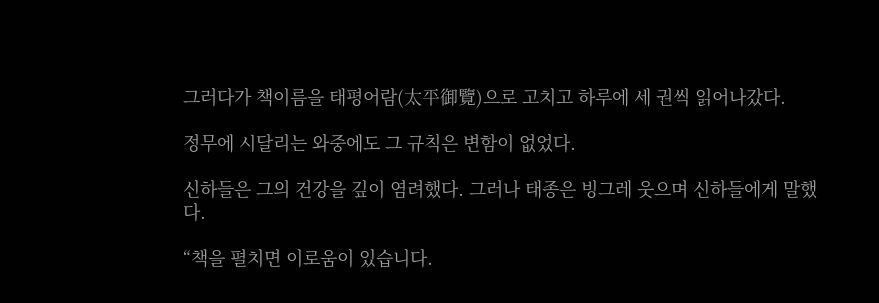그러다가 책이름을 태평어람(太平御覽)으로 고치고 하루에 세 권씩 읽어나갔다.

정무에 시달리는 와중에도 그 규칙은 변함이 없었다.

신하들은 그의 건강을 깊이 염려했다. 그러나 태종은 빙그레 웃으며 신하들에게 말했다.

“책을 펼치면 이로움이 있습니다.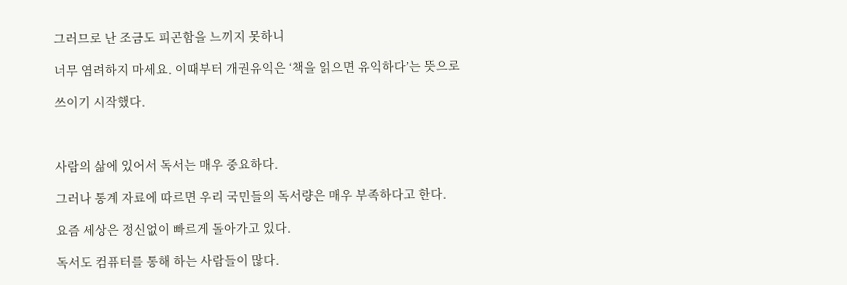그러므로 난 조금도 피곤함을 느끼지 못하니

너무 염려하지 마세요. 이때부터 개권유익은 ‘책을 읽으면 유익하다’는 뜻으로

쓰이기 시작했다.



사람의 삶에 있어서 독서는 매우 중요하다.

그러나 통계 자료에 따르면 우리 국민들의 독서량은 매우 부족하다고 한다.

요즘 세상은 정신없이 빠르게 돌아가고 있다.

독서도 컴퓨터를 통해 하는 사람들이 많다.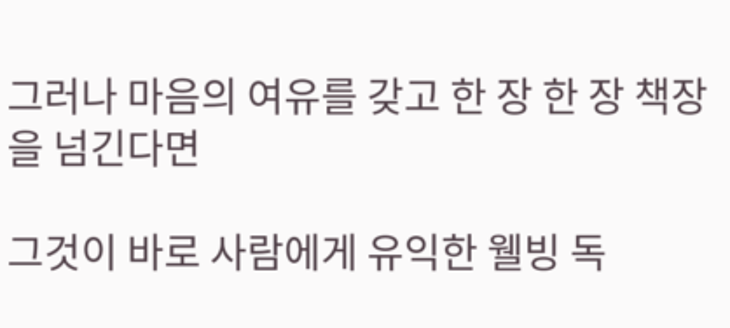그러나 마음의 여유를 갖고 한 장 한 장 책장을 넘긴다면

그것이 바로 사람에게 유익한 웰빙 독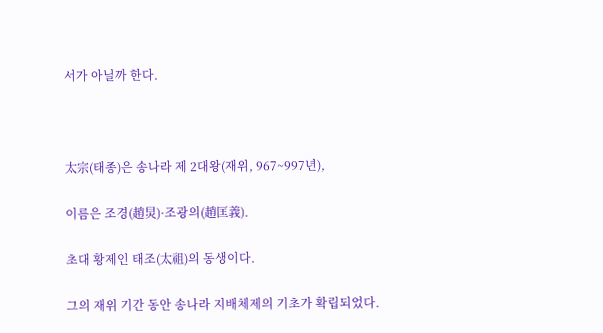서가 아닐까 한다.



太宗(태종)은 송나라 제 2대왕(재위, 967~997년),

이름은 조경(趙炅)·조광의(趙匡義).

초대 황제인 태조(太祖)의 동생이다.

그의 재위 기간 동안 송나라 지배체제의 기초가 확립되었다.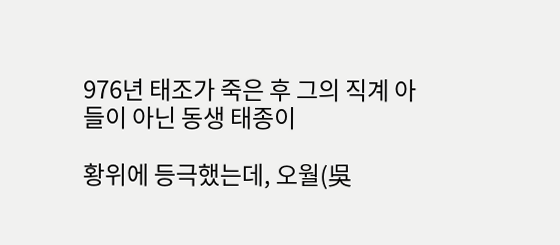976년 태조가 죽은 후 그의 직계 아들이 아닌 동생 태종이

황위에 등극했는데, 오월(吳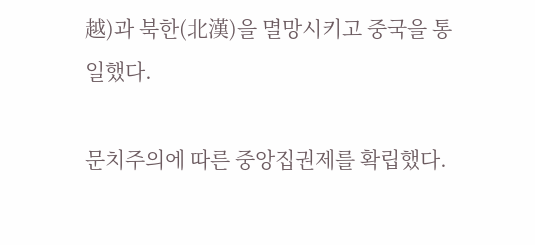越)과 북한(北漢)을 멸망시키고 중국을 통일했다.

문치주의에 따른 중앙집권제를 확립했다.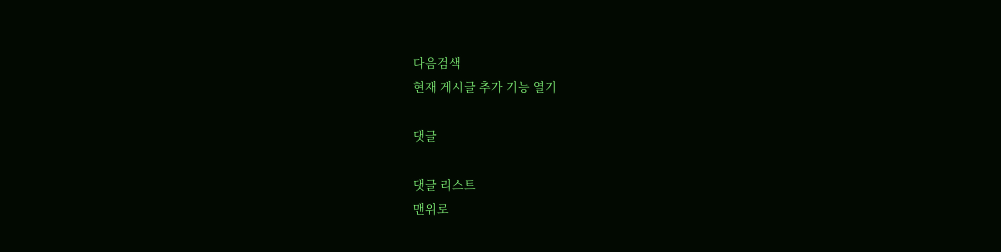다음검색
현재 게시글 추가 기능 열기

댓글

댓글 리스트
맨위로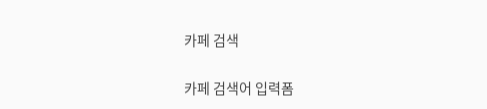카페 검색

카페 검색어 입력폼